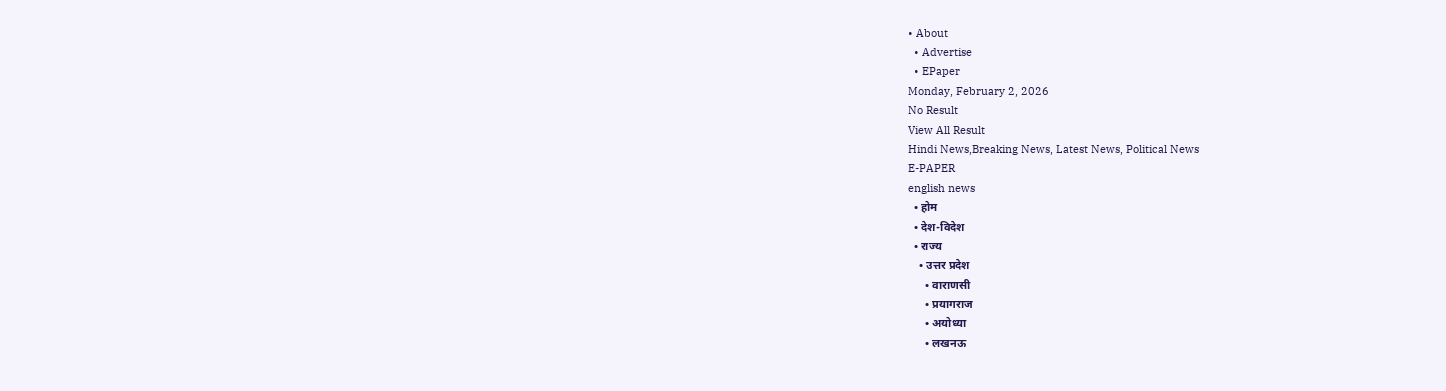• About
  • Advertise
  • EPaper
Monday, February 2, 2026
No Result
View All Result
Hindi News,Breaking News, Latest News, Political News
E-PAPER
english news
  • होम
  • देश-विदेश
  • राज्य
    • उत्तर प्रदेश
      • वाराणसी
      • प्रयागराज
      • अयोध्या
      • लखनऊ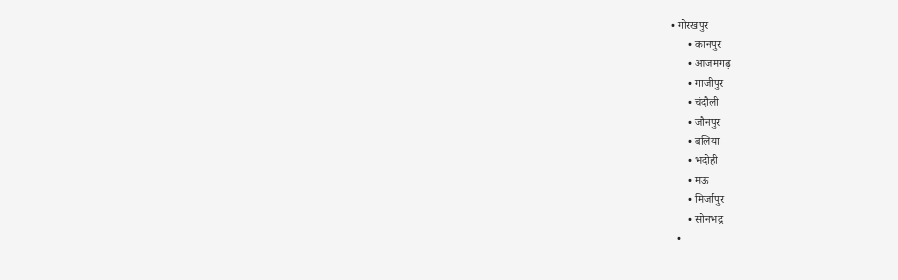• गोरखपुर
      • कानपुर
      • आजमगढ़
      • गाजीपुर
      • चंदौली
      • जौनपुर
      • बलिया
      • भदोही
      • मऊ
      • मिर्जापुर
      • सोनभद्र
  •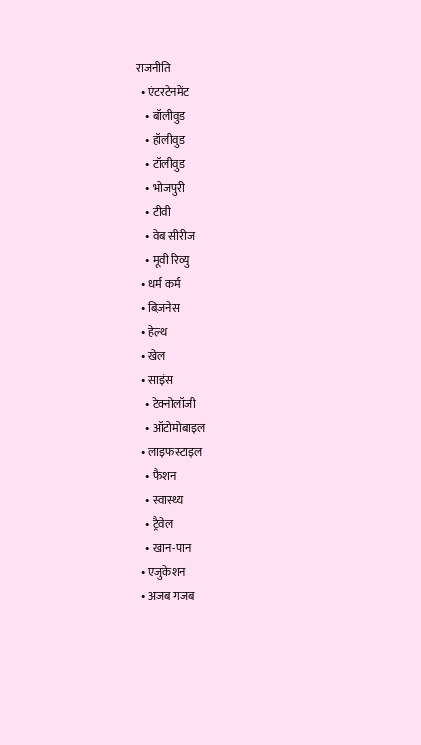राजनीति
  • एंटरटेनमेंट
    • बॉलीवुड
    • हॉलीवुड
    • टॉलीवुड
    • भोजपुरी
    • टीवी
    • वेब सीरीज
    • मूवी रिव्यु
  • धर्म कर्म
  • बिज़नेस
  • हेल्थ
  • खेल
  • साइंस
    • टेक्नोलॉजी
    • ऑटोमोबाइल
  • लाइफस्टाइल
    • फैशन
    • स्वास्थ्य
    • ट्रैवेल
    • खान-पान
  • एजुकेशन
  • अजब गजब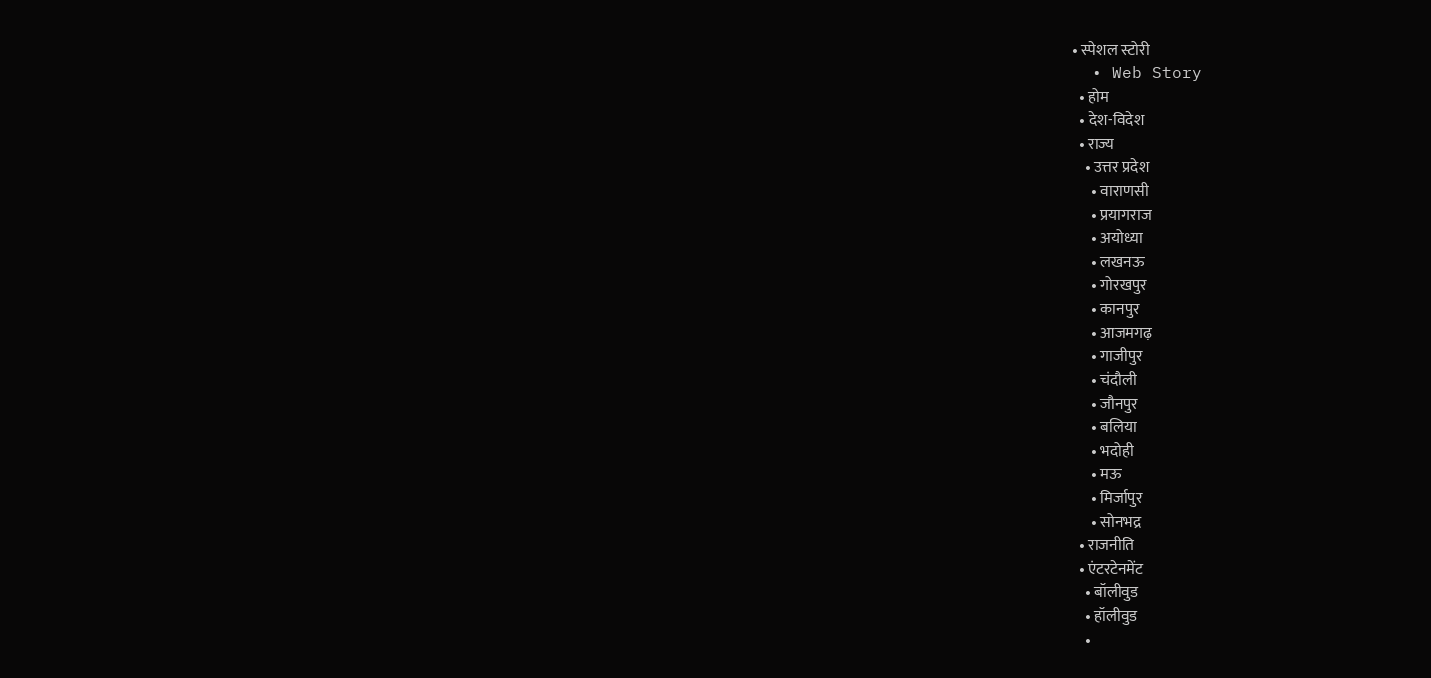• स्पेशल स्टोरी
  • Web Story
  • होम
  • देश-विदेश
  • राज्य
    • उत्तर प्रदेश
      • वाराणसी
      • प्रयागराज
      • अयोध्या
      • लखनऊ
      • गोरखपुर
      • कानपुर
      • आजमगढ़
      • गाजीपुर
      • चंदौली
      • जौनपुर
      • बलिया
      • भदोही
      • मऊ
      • मिर्जापुर
      • सोनभद्र
  • राजनीति
  • एंटरटेनमेंट
    • बॉलीवुड
    • हॉलीवुड
    •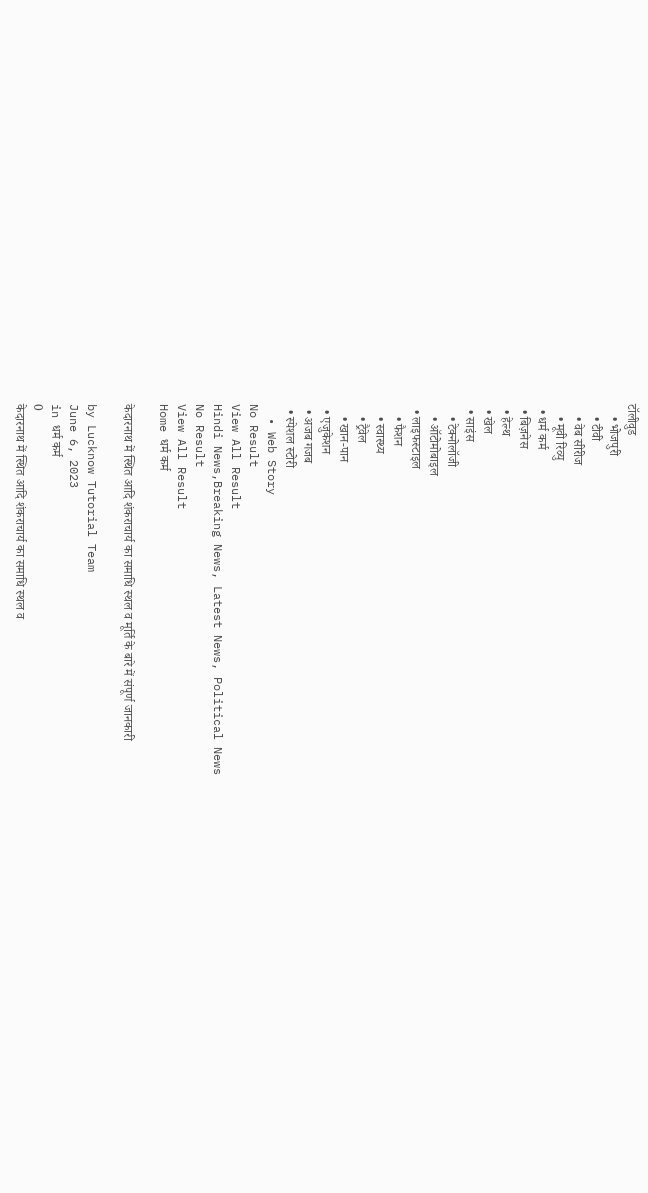टॉलीवुड
    • भोजपुरी
    • टीवी
    • वेब सीरीज
    • मूवी रिव्यु
  • धर्म कर्म
  • बिज़नेस
  • हेल्थ
  • खेल
  • साइंस
    • टेक्नोलॉजी
    • ऑटोमोबाइल
  • लाइफस्टाइल
    • फैशन
    • स्वास्थ्य
    • ट्रैवेल
    • खान-पान
  • एजुकेशन
  • अजब गजब
  • स्पेशल स्टोरी
  • Web Story
No Result
View All Result
Hindi News,Breaking News, Latest News, Political News
No Result
View All Result
Home धर्म कर्म

केदारनाथ में स्थित आदि शंकराचार्य का समाधि स्थल व मूर्ति के बारे में संपूर्ण जानकारी

by Lucknow Tutorial Team
June 6, 2023
in धर्म कर्म
0
केदारनाथ में स्थित आदि शंकराचार्य का समाधि स्थल व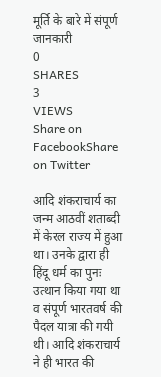मूर्ति के बारे में संपूर्ण जानकारी
0
SHARES
3
VIEWS
Share on FacebookShare on Twitter

आदि शंकराचार्य का जन्म आठवीं शताब्दी में केरल राज्य में हुआ था। उनके द्वारा ही हिंदू धर्म का पुनः उत्थान किया गया था व संपूर्ण भारतवर्ष की पैदल यात्रा की गयी थी। आदि शंकराचार्य ने ही भारत की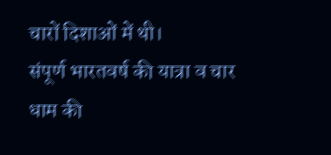चारों दिशाओं में थी।
संपूर्ण भारतवर्ष की यात्रा व चार धाम की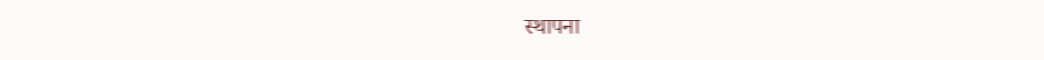स्थापना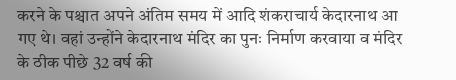करने के पश्चात अपने अंतिम समय में आदि शंकराचार्य केदारनाथ आ गए थे। वहां उन्होंने केदारनाथ मंदिर का पुनः निर्माण करवाया व मंदिर के ठीक पीछे 32 वर्ष की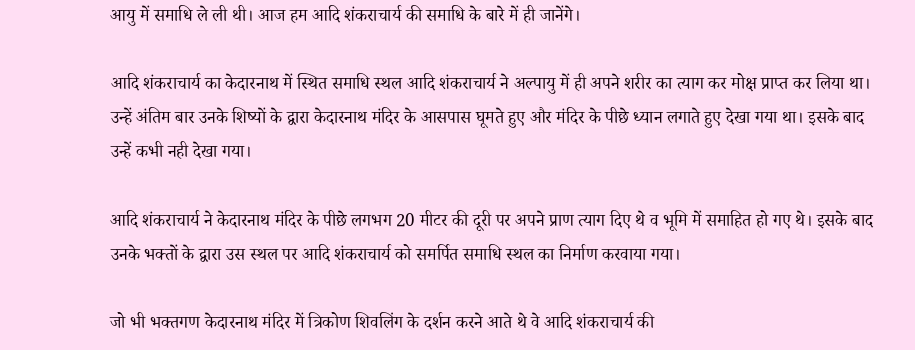आयु में समाधि ले ली थी। आज हम आदि शंकराचार्य की समाधि के बारे में ही जानेंगे।

आदि शंकराचार्य का केदारनाथ में स्थित समाधि स्थल आदि शंकराचार्य ने अल्पायु में ही अपने शरीर का त्याग कर मोक्ष प्राप्त कर लिया था। उन्हें अंतिम बार उनके शिष्यों के द्वारा केदारनाथ मंदिर के आसपास घूमते हुए और मंदिर के पीछे ध्यान लगाते हुए देखा गया था। इसके बाद उन्हें कभी नही देखा गया।

आदि शंकराचार्य ने केदारनाथ मंदिर के पीछे लगभग 20 मीटर की दूरी पर अपने प्राण त्याग दिए थे व भूमि में समाहित हो गए थे। इसके बाद उनके भक्तों के द्वारा उस स्थल पर आदि शंकराचार्य को समर्पित समाधि स्थल का निर्माण करवाया गया।

जो भी भक्तगण केदारनाथ मंदिर में त्रिकोण शिवलिंग के दर्शन करने आते थे वे आदि शंकराचार्य की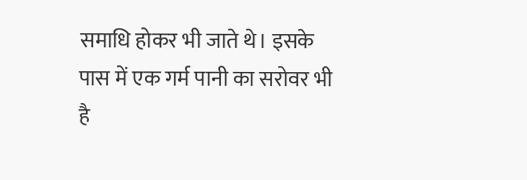समाधि होकर भी जाते थे। इसके पास में एक गर्म पानी का सरोवर भी है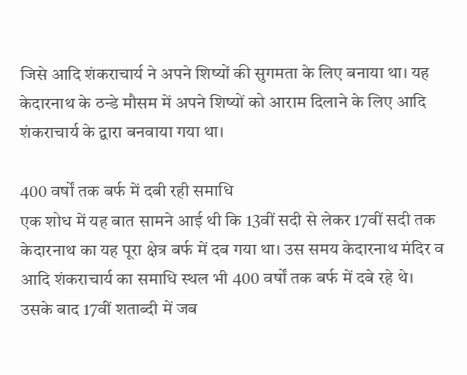जिसे आदि शंकराचार्य ने अपने शिष्यों की सुगमता के लिए बनाया था। यह केदारनाथ के ठन्डे मौसम में अपने शिष्यों को आराम दिलाने के लिए आदि शंकराचार्य के द्वारा बनवाया गया था।

400 वर्षों तक बर्फ में दबी रही समाधि
एक शोध में यह बात सामने आई थी कि 13वीं सदी से लेकर 17वीं सदी तक केदारनाथ का यह पूरा क्षेत्र बर्फ में दब गया था। उस समय केदारनाथ मंदिर व आदि शंकराचार्य का समाधि स्थल भी 400 वर्षों तक बर्फ में दबे रहे थे। उसके बाद 17वीं शताब्दी में जब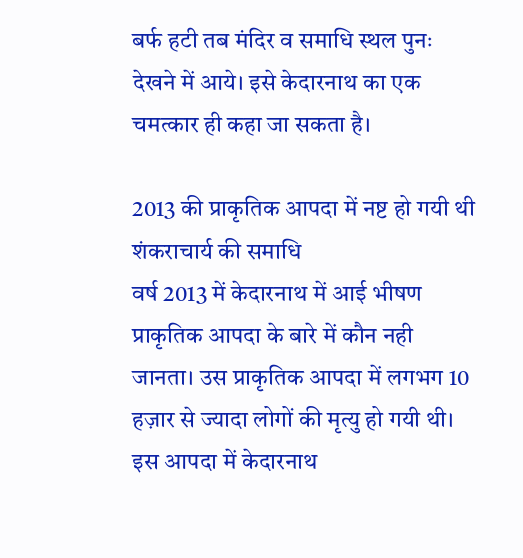बर्फ हटी तब मंदिर व समाधि स्थल पुनः देखने में आये। इसे केदारनाथ का एक चमत्कार ही कहा जा सकता है।

2013 की प्राकृतिक आपदा में नष्ट हो गयी थी शंकराचार्य की समाधि
वर्ष 2013 में केदारनाथ में आई भीषण प्राकृतिक आपदा के बारे में कौन नही जानता। उस प्राकृतिक आपदा में लगभग 10 हज़ार से ज्यादा लोगों की मृत्यु हो गयी थी। इस आपदा में केदारनाथ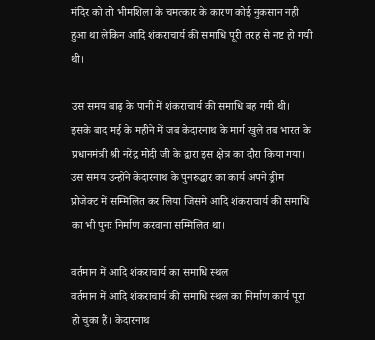मंदिर को तो भीमशिला के चमत्कार के कारण कोई नुकसान नही हुआ था लेकिन आदि शंकराचार्य की समाधि पूरी तरह से नष्ट हो गयी थी।

उस समय बाढ़ के पानी में शंकराचार्य की समाधि बह गयी थी। इसके बाद मई के महीने में जब केदारनाथ के मार्ग खुले तब भारत के प्रधानमंत्री श्री नरेंद्र मोदी जी के द्वारा इस क्षेत्र का दौरा किया गया। उस समय उन्होंने केदारनाथ के पुनरुद्धार का कार्य अपने ड्रीम प्रोजेक्ट में सम्मिलित कर लिया जिसमे आदि शंकराचार्य की समाधि का भी पुनः निर्माण करवाना सम्मिलित था।

वर्तमान में आदि शंकराचार्य का समाधि स्थल
वर्तमान में आदि शंकराचार्य की समाधि स्थल का निर्माण कार्य पूरा हो चुका हैं। केदारनाथ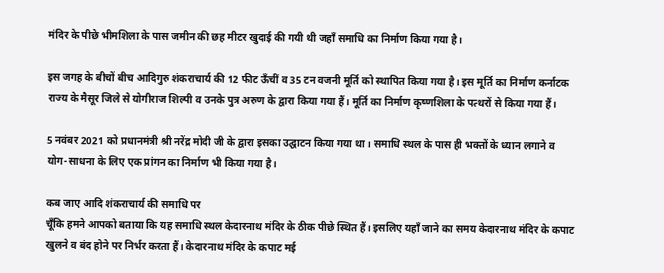मंदिर के पीछे भीमशिला के पास जमीन की छह मीटर खुदाई की गयी थी जहाँ समाधि का निर्माण किया गया है।

इस जगह के बीचों बीच आदिगुरु शंकराचार्य की 12 फीट ऊँचीं व 35 टन वजनी मूर्ति को स्थापित किया गया है। इस मूर्ति का निर्माण कर्नाटक राज्य के मैसूर जिले से योगीराज शिल्पी व उनके पुत्र अरुण के द्वारा किया गया हैं। मूर्ति का निर्माण कृष्णशिला के पत्थरों से किया गया हैं।

5 नवंबर 2021 को प्रधानमंत्री श्री नरेंद्र मोदी जी के द्वारा इसका उद्घाटन किया गया था। समाधि स्थल के पास ही भक्तों के ध्यान लगाने व योग-साधना के लिए एक प्रांगन का निर्माण भी किया गया है।

कब जाए आदि शंकराचार्य की समाधि पर
चूँकि हमने आपको बताया कि यह समाधि स्थल केदारनाथ मंदिर के ठीक पीछे स्थित हैं। इसलिए यहाँ जाने का समय केदारनाथ मंदिर के कपाट खुलने व बंद होने पर निर्भर करता हैं। केदारनाथ मंदिर के कपाट मई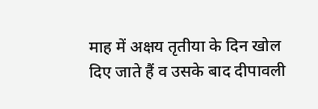माह में अक्षय तृतीया के दिन खोल दिए जाते हैं व उसके बाद दीपावली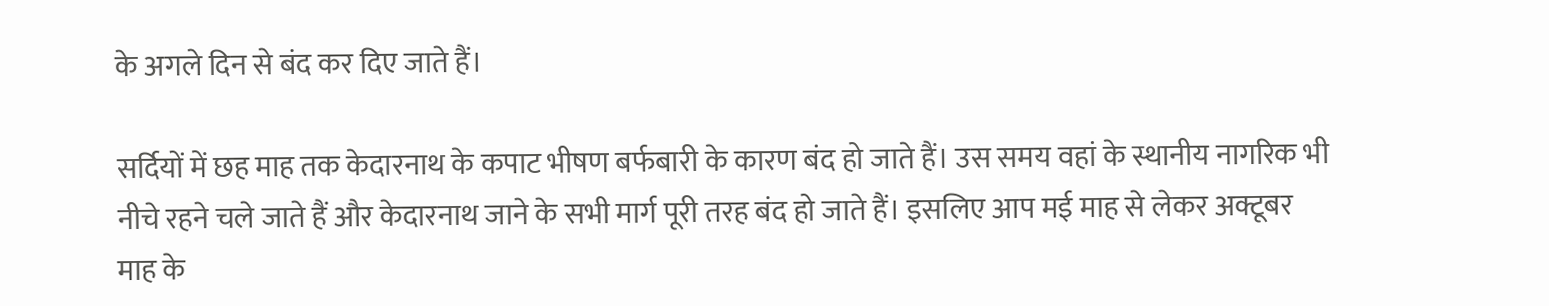के अगले दिन से बंद कर दिए जाते हैं।

सर्दियों में छह माह तक केदारनाथ के कपाट भीषण बर्फबारी के कारण बंद हो जाते हैं। उस समय वहां के स्थानीय नागरिक भी नीचे रहने चले जाते हैं और केदारनाथ जाने के सभी मार्ग पूरी तरह बंद हो जाते हैं। इसलिए आप मई माह से लेकर अक्टूबर माह के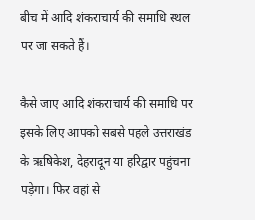बीच में आदि शंकराचार्य की समाधि स्थल पर जा सकते हैं।

कैसे जाए आदि शंकराचार्य की समाधि पर
इसके लिए आपको सबसे पहले उत्तराखंड के ऋषिकेश, देहरादून या हरिद्वार पहुंचना पड़ेगा। फिर वहां से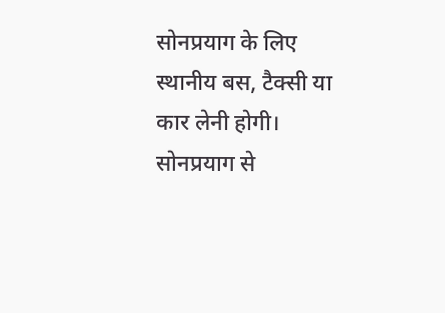सोनप्रयाग के लिए स्थानीय बस, टैक्सी या कार लेनी होगी। सोनप्रयाग से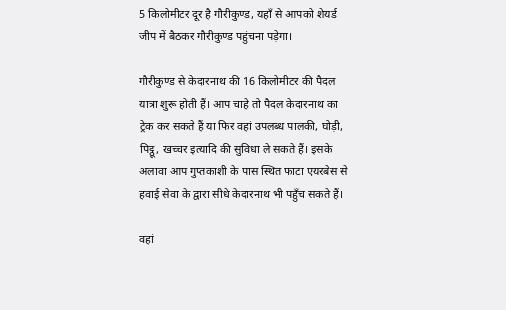5 किलोमीटर दूर है गौरीकुण्ड, यहाँ से आपको शेयर्ड जीप में बैठकर गौरीकुण्ड पहुंचना पड़ेगा।

गौरीकुण्ड से केदारनाथ की 16 किलोमीटर की पैदल यात्रा शुरू होती हैं। आप चाहे तो पैदल केदारनाथ का ट्रेक कर सकते हैं या फिर वहां उपलब्ध पालकी, घोड़ी, पिट्ठू, खच्चर इत्यादि की सुविधा ले सकते हैं। इसके अलावा आप गुप्तकाशी के पास स्थित फाटा एयरबेस से हवाई सेवा के द्वारा सीधे केदारनाथ भी पहुँच सकते हैं।

वहां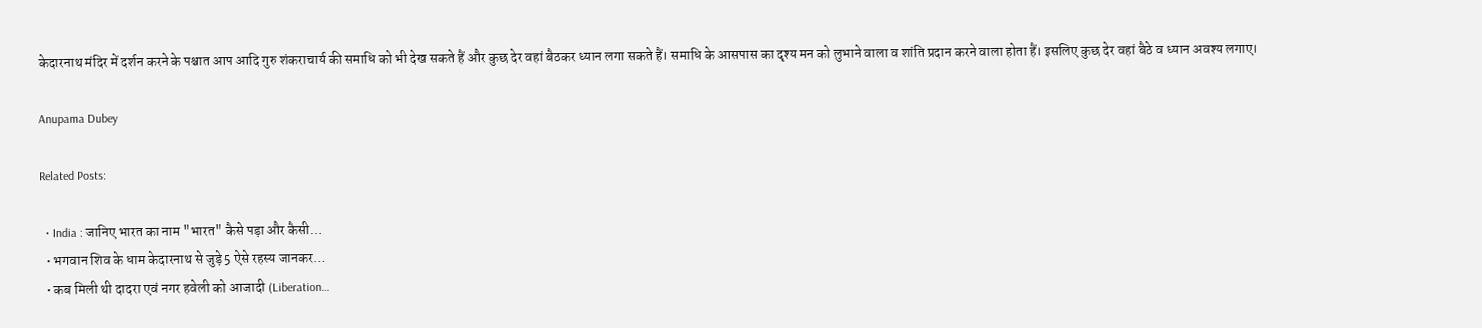केदारनाथ मंदिर में दर्शन करने के पश्चात आप आदि गुरु शंकराचार्य की समाधि को भी देख सकते हैं और कुछ देर वहां बैठकर ध्यान लगा सकते हैं। समाधि के आसपास का दृश्य मन को लुभाने वाला व शांति प्रदान करने वाला होता हैं। इसलिए कुछ देर वहां बैठे व ध्यान अवश्य लगाए।

Anupama Dubey

Related Posts:

  • India : जानिए भारत का नाम "भारत" कैसे पड़ा और कैसी…
  • भगवान शिव के धाम केदारनाथ से जुड़े 5 ऐसे रहस्य जानकर…
  • कब मिली थी दादरा एवं नगर हवेली को आजादी (Liberation…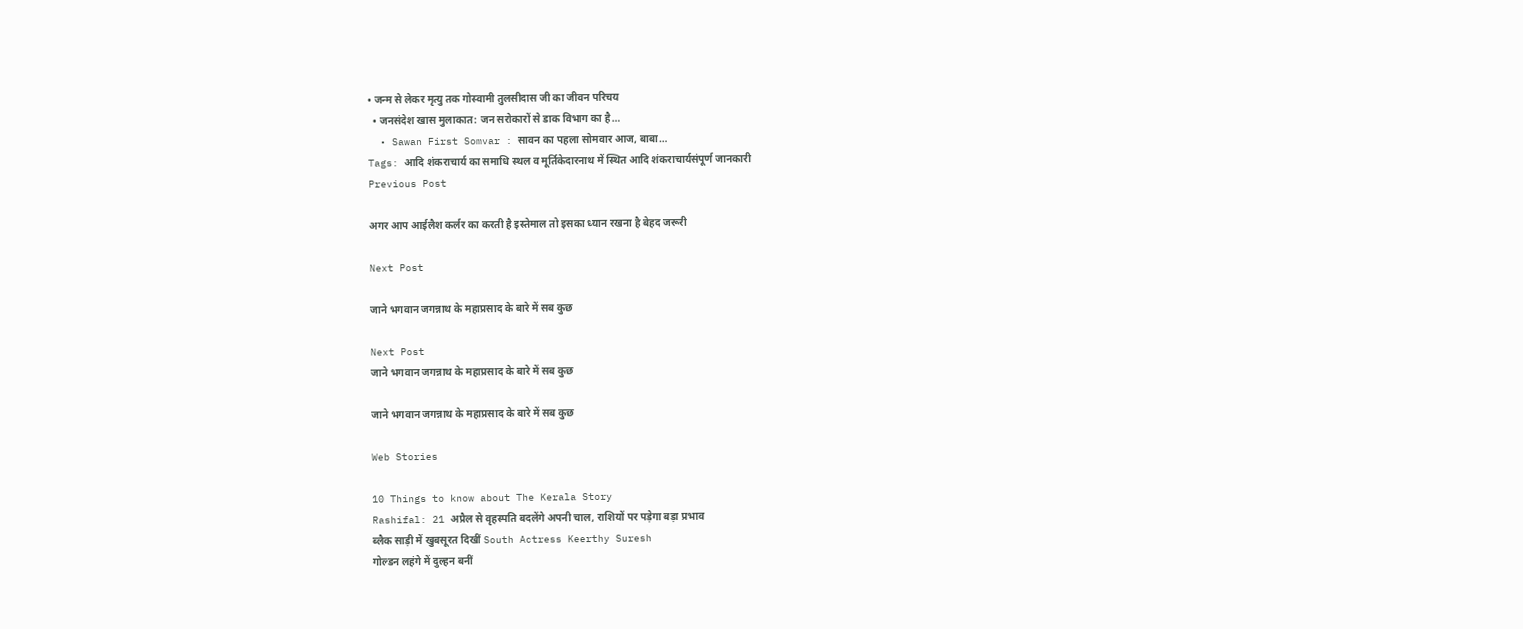• जन्म से लेकर मृत्यु तक गोस्वामी तुलसीदास जी का जीवन परिचय
  • जनसंदेश खास मुलाकात: जन सरोकारों से डाक विभाग का है…
  • Sawan First Somvar : सावन का पहला सोमवार आज, बाबा…
Tags: आदि शंकराचार्य का समाधि स्थल व मूर्तिकेदारनाथ में स्थित आदि शंकराचार्यसंपूर्ण जानकारी
Previous Post

अगर आप आईलैश कर्लर का करती है इस्तेमाल तो इसका ध्यान रखना है बेहद जरूरी

Next Post

जाने भगवान जगन्नाथ के महाप्रसाद के बारे में सब कुछ

Next Post
जाने भगवान जगन्नाथ के महाप्रसाद के बारे में सब कुछ

जाने भगवान जगन्नाथ के महाप्रसाद के बारे में सब कुछ

Web Stories

10 Things to know about The Kerala Story
Rashifal: 21 अप्रैल से वृहस्पति बदलेंगे अपनी चाल, राशियों पर पड़ेगा बड़ा प्रभाव
ब्लैक साड़ी में खुबसूरत दिखीं South Actress Keerthy Suresh
गोल्डन लहंगे में दुल्हन बनीं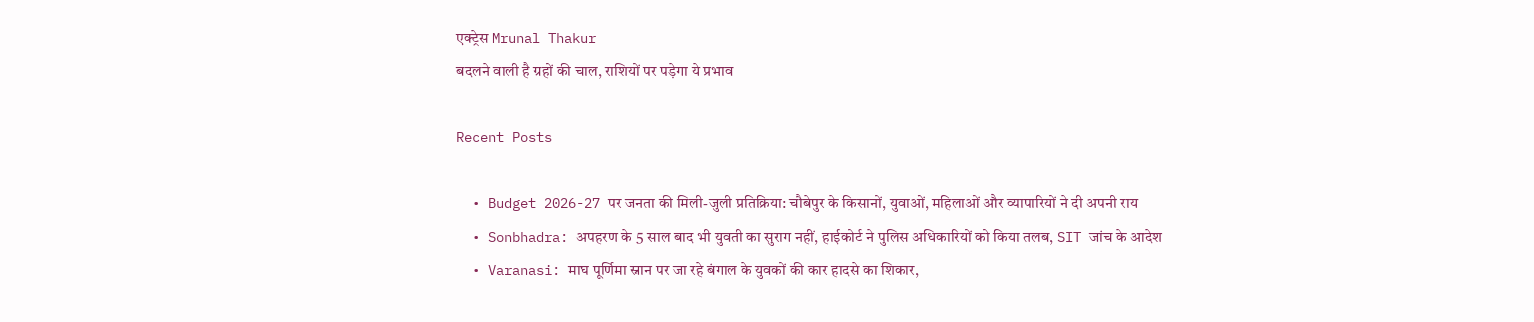एक्ट्रेस Mrunal Thakur
बदलने वाली है ग्रहों की चाल, राशियों पर पड़ेगा ये प्रभाव

Recent Posts

  • Budget 2026-27 पर जनता की मिली-जुली प्रतिक्रिया: चौबेपुर के किसानों, युवाओं, महिलाओं और व्यापारियों ने दी अपनी राय
  • Sonbhadra: अपहरण के 5 साल बाद भी युवती का सुराग नहीं, हाईकोर्ट ने पुलिस अधिकारियों को किया तलब, SIT जांच के आदेश
  • Varanasi: माघ पूर्णिमा स्नान पर जा रहे बंगाल के युवकों की कार हादसे का शिकार,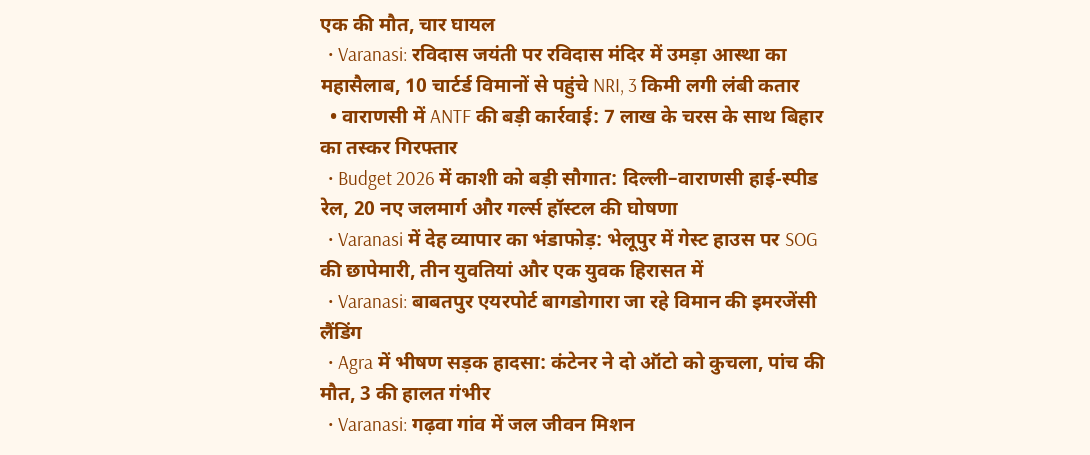एक की मौत, चार घायल
  • Varanasi: रविदास जयंती पर रविदास मंदिर में उमड़ा आस्था का महासैलाब, 10 चार्टर्ड विमानों से पहुंचे NRI, 3 किमी लगी लंबी कतार
  • वाराणसी में ANTF की बड़ी कार्रवाई: 7 लाख के चरस के साथ बिहार का तस्कर गिरफ्तार
  • Budget 2026 में काशी को बड़ी सौगात: दिल्ली–वाराणसी हाई-स्पीड रेल, 20 नए जलमार्ग और गर्ल्स हॉस्टल की घोषणा
  • Varanasi में देह व्यापार का भंडाफोड़: भेलूपुर में गेस्ट हाउस पर SOG की छापेमारी, तीन युवतियां और एक युवक हिरासत में
  • Varanasi: बाबतपुर एयरपोर्ट बागडोगारा जा रहे विमान की इमरजेंसी लैंडिंग
  • Agra में भीषण सड़क हादसा: कंटेनर ने दो ऑटो को कुचला, पांच की मौत, 3 की हालत गंभीर
  • Varanasi: गढ़वा गांव में जल जीवन मिशन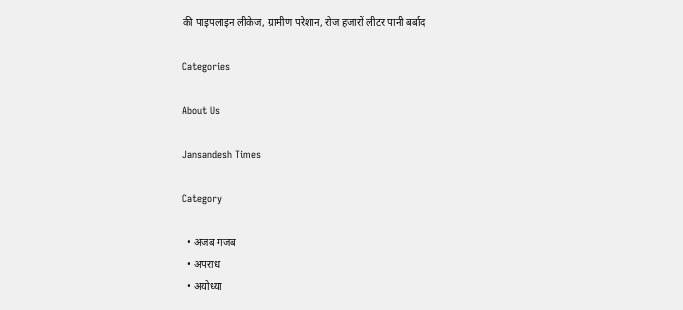की पाइपलाइन लीकेज, ग्रामीण परेशान, रोज हजारों लीटर पानी बर्बाद

Categories

About Us

Jansandesh Times

Category

  • अजब गजब
  • अपराध
  • अयोध्या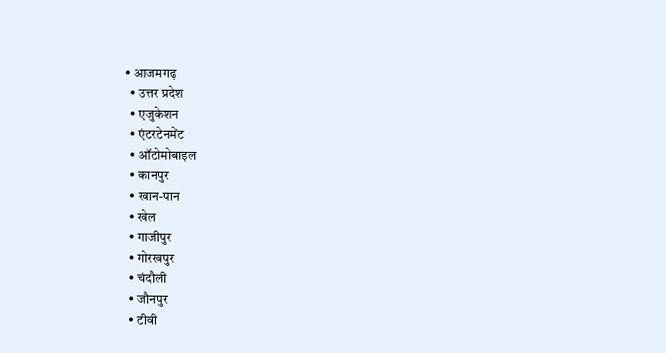• आजमगढ़
  • उत्तर प्रदेश
  • एजुकेशन
  • एंटरटेनमेंट
  • ऑटोमोबाइल
  • कानपुर
  • खान-पान
  • खेल
  • गाजीपुर
  • गोरखपुर
  • चंदौली
  • जौनपुर
  • टीवी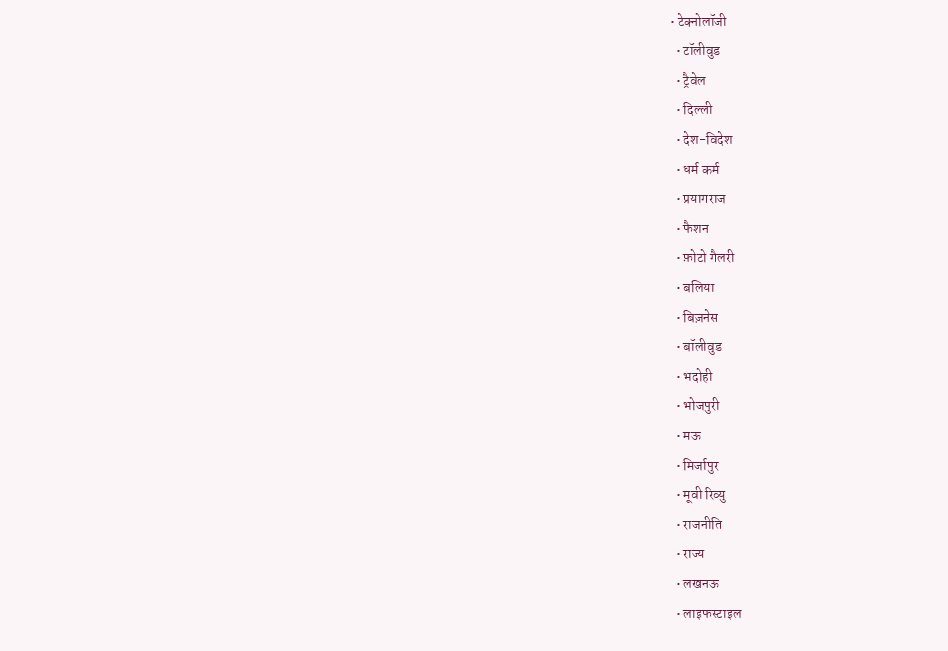• टेक्नोलॉजी
  • टॉलीवुड
  • ट्रैवेल
  • दिल्ली
  • देश-विदेश
  • धर्म कर्म
  • प्रयागराज
  • फैशन
  • फ़ोटो गैलरी
  • बलिया
  • बिज़नेस
  • बॉलीवुड
  • भदोही
  • भोजपुरी
  • मऊ
  • मिर्जापुर
  • मूवी रिव्यु
  • राजनीति
  • राज्य
  • लखनऊ
  • लाइफस्टाइल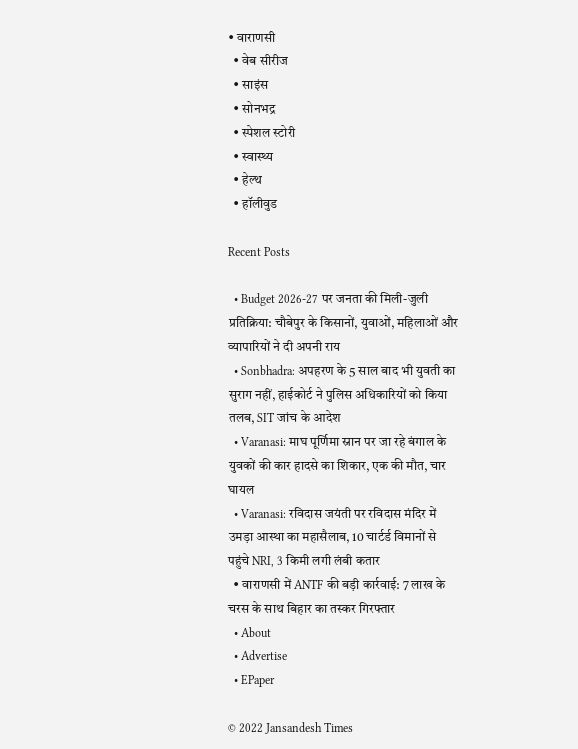• वाराणसी
  • वेब सीरीज
  • साइंस
  • सोनभद्र
  • स्पेशल स्टोरी
  • स्वास्थ्य
  • हेल्थ
  • हॉलीवुड

Recent Posts

  • Budget 2026-27 पर जनता की मिली-जुली प्रतिक्रिया: चौबेपुर के किसानों, युवाओं, महिलाओं और व्यापारियों ने दी अपनी राय
  • Sonbhadra: अपहरण के 5 साल बाद भी युवती का सुराग नहीं, हाईकोर्ट ने पुलिस अधिकारियों को किया तलब, SIT जांच के आदेश
  • Varanasi: माघ पूर्णिमा स्नान पर जा रहे बंगाल के युवकों की कार हादसे का शिकार, एक की मौत, चार घायल
  • Varanasi: रविदास जयंती पर रविदास मंदिर में उमड़ा आस्था का महासैलाब, 10 चार्टर्ड विमानों से पहुंचे NRI, 3 किमी लगी लंबी कतार
  • वाराणसी में ANTF की बड़ी कार्रवाई: 7 लाख के चरस के साथ बिहार का तस्कर गिरफ्तार
  • About
  • Advertise
  • EPaper

© 2022 Jansandesh Times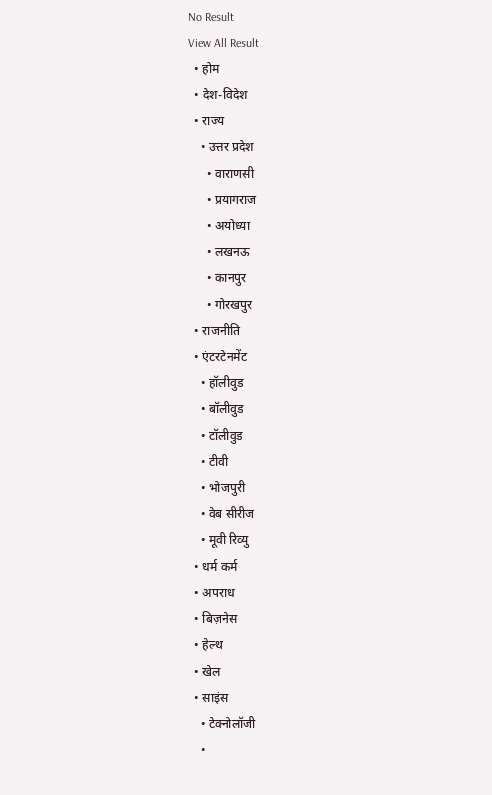No Result
View All Result
  • होम
  • देश-विदेश
  • राज्य
    • उत्तर प्रदेश
      • वाराणसी
      • प्रयागराज
      • अयोध्या
      • लखनऊ
      • कानपुर
      • गोरखपुर
  • राजनीति
  • एंटरटेनमेंट
    • हॉलीवुड
    • बॉलीवुड
    • टॉलीवुड
    • टीवी
    • भोजपुरी
    • वेब सीरीज
    • मूवी रिव्यु
  • धर्म कर्म
  • अपराध
  • बिज़नेस
  • हेल्थ
  • खेल
  • साइंस
    • टेक्नोलॉजी
    •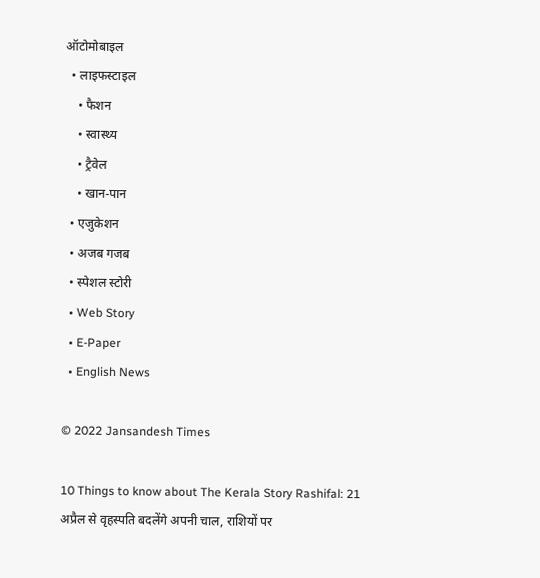ऑटोमोबाइल
  • लाइफस्टाइल
    • फैशन
    • स्वास्थ्य
    • ट्रैवेल
    • खान-पान
  • एजुकेशन
  • अजब गजब
  • स्पेशल स्टोरी
  • Web Story
  • E-Paper
  • English News

© 2022 Jansandesh Times

10 Things to know about The Kerala Story Rashifal: 21 अप्रैल से वृहस्पति बदलेंगे अपनी चाल, राशियों पर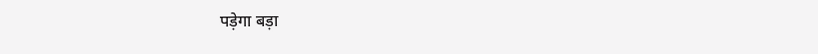पड़ेगा बड़ा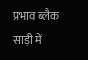प्रभाव ब्लैक साड़ी में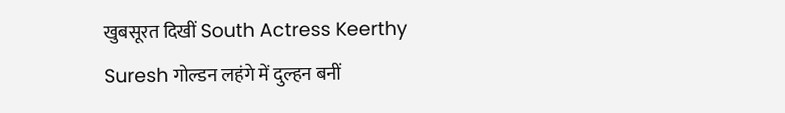खुबसूरत दिखीं South Actress Keerthy Suresh गोल्डन लहंगे में दुल्हन बनीं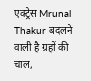एक्ट्रेस Mrunal Thakur बदलने वाली है ग्रहों की चाल,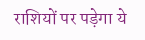राशियों पर पड़ेगा ये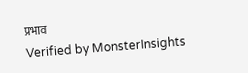प्रभाव
Verified by MonsterInsights